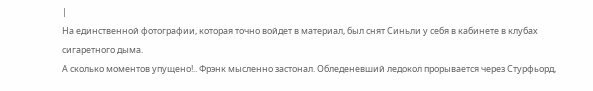|
На единственной фотографии, которая точно войдет в материал, был снят Синьли у себя в кабинете в клубах сигаретного дыма.
А сколько моментов упущено!.. Фрэнк мысленно застонал. Обледеневший ледокол прорывается через Стурфьорд,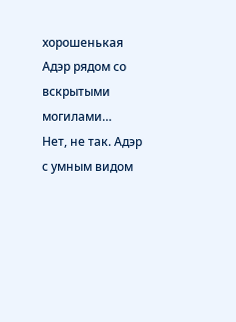хорошенькая Адэр рядом со вскрытыми могилами…
Нет, не так. Адэр с умным видом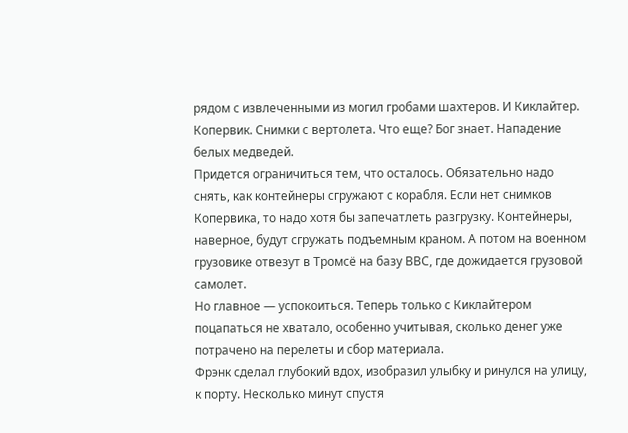рядом с извлеченными из могил гробами шахтеров. И Киклайтер. Копервик. Снимки с вертолета. Что еще? Бог знает. Нападение белых медведей.
Придется ограничиться тем, что осталось. Обязательно надо снять, как контейнеры сгружают с корабля. Если нет снимков Копервика, то надо хотя бы запечатлеть разгрузку. Контейнеры, наверное, будут сгружать подъемным краном. А потом на военном грузовике отвезут в Тромсё на базу ВВС, где дожидается грузовой самолет.
Но главное — успокоиться. Теперь только с Киклайтером поцапаться не хватало, особенно учитывая, сколько денег уже потрачено на перелеты и сбор материала.
Фрэнк сделал глубокий вдох, изобразил улыбку и ринулся на улицу, к порту. Несколько минут спустя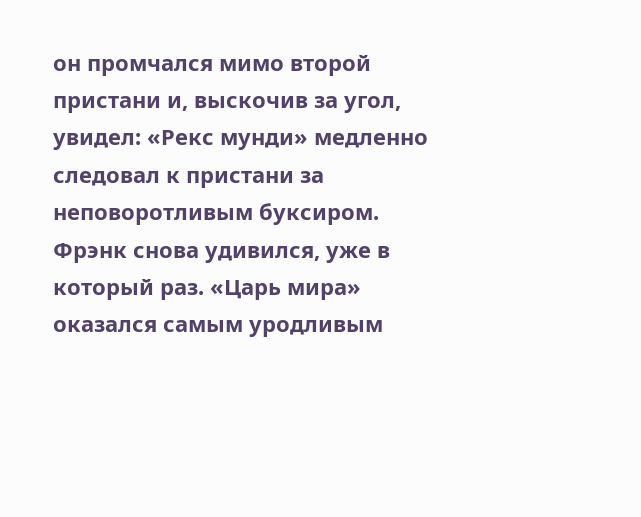он промчался мимо второй пристани и, выскочив за угол, увидел: «Рекс мунди» медленно следовал к пристани за неповоротливым буксиром.
Фрэнк снова удивился, уже в который раз. «Царь мира» оказался самым уродливым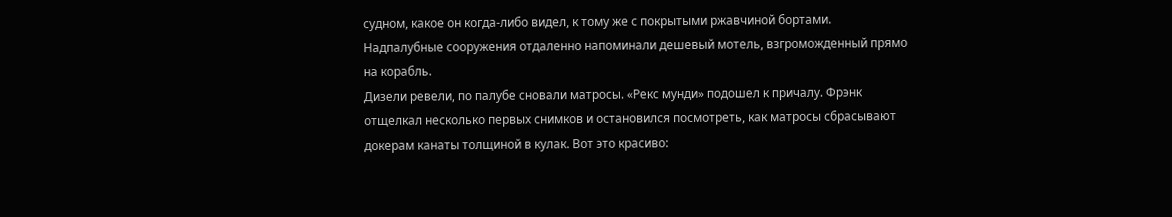судном, какое он когда-либо видел, к тому же с покрытыми ржавчиной бортами. Надпалубные сооружения отдаленно напоминали дешевый мотель, взгроможденный прямо на корабль.
Дизели ревели, по палубе сновали матросы. «Рекс мунди» подошел к причалу. Фрэнк отщелкал несколько первых снимков и остановился посмотреть, как матросы сбрасывают докерам канаты толщиной в кулак. Вот это красиво: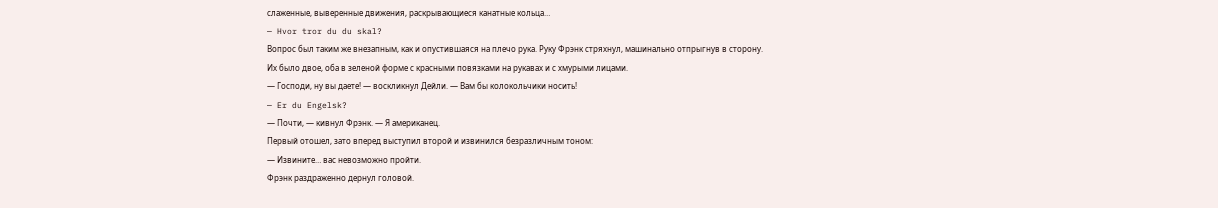слаженные, выверенные движения, раскрывающиеся канатные кольца…
— Hvor tror du du skal?
Вопрос был таким же внезапным, как и опустившаяся на плечо рука. Руку Фрэнк стряхнул, машинально отпрыгнув в сторону.
Их было двое, оба в зеленой форме с красными повязками на рукавах и с хмурыми лицами.
— Господи, ну вы даете! — воскликнул Дейли. — Вам бы колокольчики носить!
— Er du Engelsk?
— Почти, — кивнул Фрэнк. — Я американец.
Первый отошел, зато вперед выступил второй и извинился безразличным тоном:
— Извините… вас невозможно пройти.
Фрэнк раздраженно дернул головой.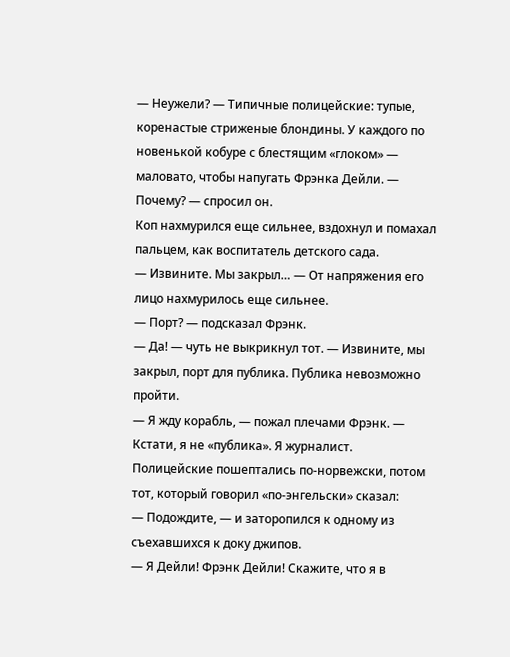— Неужели? — Типичные полицейские: тупые, коренастые стриженые блондины. У каждого по новенькой кобуре с блестящим «глоком» — маловато, чтобы напугать Фрэнка Дейли. — Почему? — спросил он.
Коп нахмурился еще сильнее, вздохнул и помахал пальцем, как воспитатель детского сада.
— Извините. Мы закрыл… — От напряжения его лицо нахмурилось еще сильнее.
— Порт? — подсказал Фрэнк.
— Да! — чуть не выкрикнул тот. — Извините, мы закрыл, порт для публика. Публика невозможно пройти.
— Я жду корабль, — пожал плечами Фрэнк. — Кстати, я не «публика». Я журналист.
Полицейские пошептались по-норвежски, потом тот, который говорил «по-энгельски» сказал:
— Подождите, — и заторопился к одному из съехавшихся к доку джипов.
— Я Дейли! Фрэнк Дейли! Скажите, что я в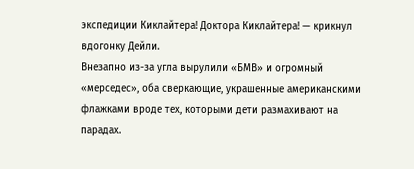экспедиции Киклайтера! Доктора Киклайтера! — крикнул вдогонку Дейли.
Внезапно из-за угла вырулили «БМВ» и огромный «мерседес», оба сверкающие, украшенные американскими флажками вроде тех, которыми дети размахивают на парадах.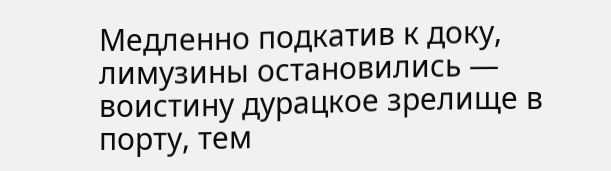Медленно подкатив к доку, лимузины остановились — воистину дурацкое зрелище в порту, тем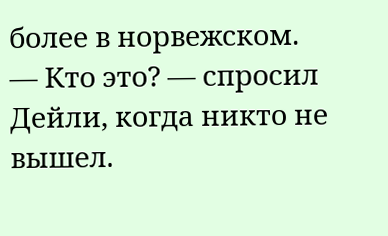более в норвежском.
— Кто это? — спросил Дейли, когда никто не вышел.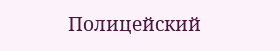Полицейский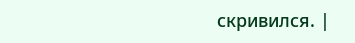скривился. |